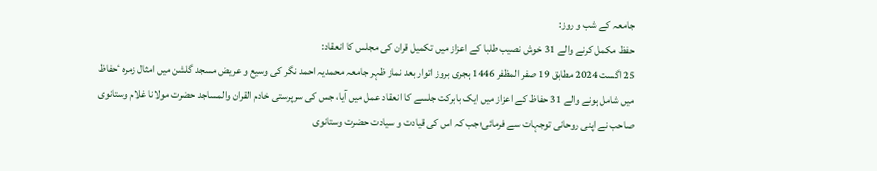جامعہ کے شب و روز:
حفظ مکمل کرنے والے 31 خوش نصیب طلبا کے اعزاز میں تکمیل قران کی مجلس کا انعقاد:
25 اگست 2024 مطابق 19 صفر المظفر 1446 ہجری بروز اتوار بعد نماز ظہر جامعہ محمدیہ احمد نگر کی وسیع و عریض مسجد گلشن میں امثال زمرہ ٴحفاظ میں شامل ہونے والے 31 حفاظ کے اعزاز میں ایک بابرکت جلسے کا انعقاد عمل میں آیا، جس کی سرپرستی خادم القران والمساجد حضرت مولانا غلام وستانوی صاحب نے اپنی روحانی توجہات سے فرمائی؛جب کہ اس کی قیادت و سیادت حضرت وستانوی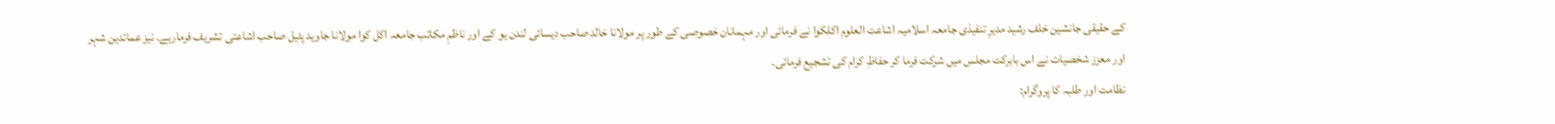کے حقیقی جانشین خلف رشید مدیرِ تنفیذی جامعہ اسلامیہ اشاعت العلوم اکلکوا نے فرمائی اور مہمانان خصوصی کے طور پر مولانا خالد صاحب دیسائی لندن یو کے اور ناظمِ مکاتب جامعہ اکل کوا مولانا جاوید پٹیل صاحب اشاعتی تشریف فرمارہے۔ نیز عمائدین شہر اور معزز شخصیات نے اس بابرکت مجلس میں شرکت فرما کر حفاظِ کرام کی تشجیع فرمائی۔
نظامت اور طلبہ کا پروگرام: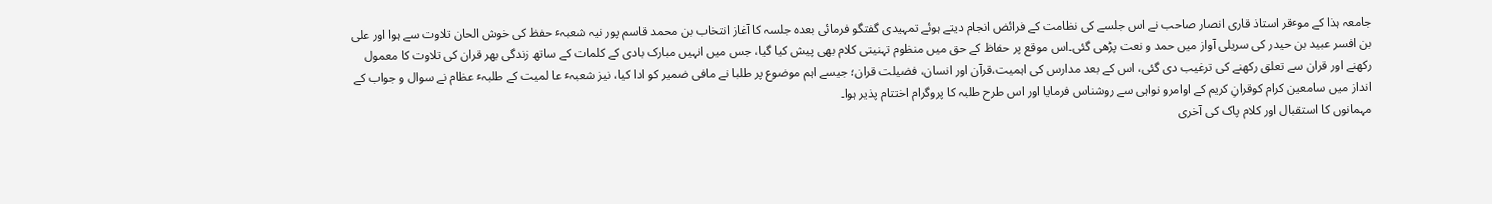جامعہ ہذا کے موٴقر استاذ قاری انصار صاحب نے اس جلسے کی نظامت کے فرائض انجام دیتے ہوئے تمہیدی گفتگو فرمائی بعدہ جلسہ کا آغاز انتخاب بن محمد قاسم پور نیہ شعبہٴ حفظ کی خوش الحان تلاوت سے ہوا اور علی بن افسر عبید بن حیدر کی سریلی آواز میں حمد و نعت پڑھی گئی۔اس موقع پر حفاظ کے حق میں منظوم تہنیتی کلام بھی پیش کیا گیا، جس میں انہیں مبارک بادی کے کلمات کے ساتھ زندگی بھر قران کی تلاوت کا معمول رکھنے اور قران سے تعلق رکھنے کی ترغیب دی گئی، اس کے بعد مدارس کی اہمیت،قرآن اور انسان، فضیلت قران؛ جیسے اہم موضوع پر طلبا نے مافی ضمیر کو ادا کیا، نیز شعبہٴ عا لمیت کے طلبہٴ عظام نے سوال و جواب کے انداز میں سامعین کرام کوقرانِ کریم کے اوامرو نواہی سے روشناس فرمایا اور اس طرح طلبہ کا پروگرام اختتام پذیر ہوا۔
مہمانوں کا استقبال اور کلام پاک کی آخری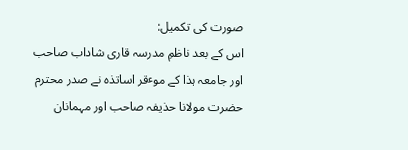صورت کی تکمیل:
اس کے بعد ناظمِ مدرسہ قاری شاداب صاحب اور جامعہ ہذا کے موٴقر اساتذہ نے صدر محترم حضرت مولانا حذیفہ صاحب اور مہمانان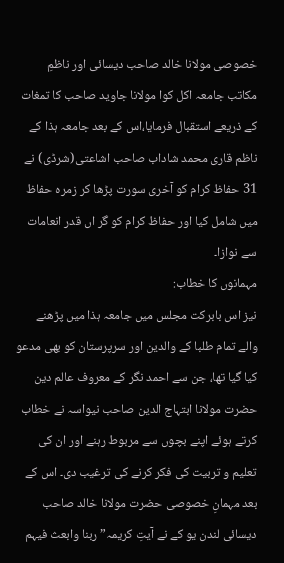خصوصی مولانا خالد صاحب دیسائی اور ناظمِ مکاتب جامعہ اکل کوا مولانا جاوید صاحب کا تمغات کے ذریعے استقبال فرمایا،اس کے بعد جامعہ ہذا کے ناظم قاری محمد شاداب صاحب اشاعتی(شرڈی) نے 31 حفاظ کرام کو آخری سورت پڑھا کر زمرہ حفاظ میں شامل کیا اور حفاظ کرام کو گر اں قدر انعامات سے نوازا۔
مہمانوں کا خطاب:
نیز اس بابرکت مجلس میں جامعہ ہذا میں پڑھنے والے تمام طلبا کے والدین اور سرپرستان کو بھی مدعو کیا گیا تھا، جن سے احمد نگر کے معروف عالم دین حضرت مولانا ابتہاج الدین صاحب نیواسہ نے خطاب کرتے ہوئے اپنے بچوں سے مربوط رہنے اور ان کی تعلیم و تربیت کی فکر کرنے کی ترغیب دی۔ اس کے بعد مہمانِ خصوصی حضرت مولانا خالد صاحب دیسائی لندن یو کے نے آیتِ کریمہ” ربنا وابعث فیہم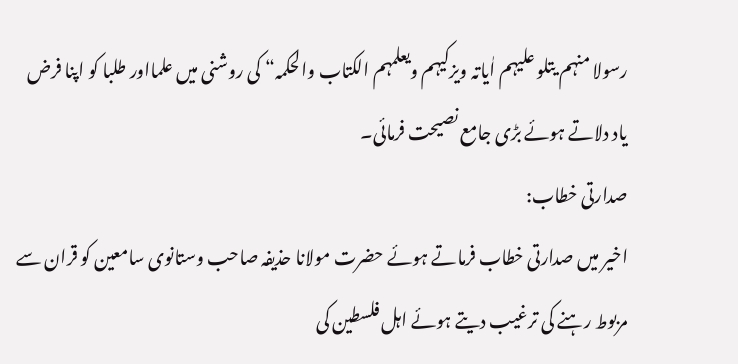رسولا منہم یتلو علیہم اٰیاتہ ویزکیہم ویعلمہم الکتاب والحکمہ“ کی روشنی میں علمااور طلبا کو اپنا فرض یاد دلاتے ہوئے بڑی جامع نصیحت فرمائی۔
صدارتی خطاب:
اخیر میں صدارتی خطاب فرماتے ہوئے حضرت مولانا حذیفہ صاحب وستانوی سامعین کو قران سے مربوط رہنے کی ترغیب دیتے ہوئے اہل فلسطین کی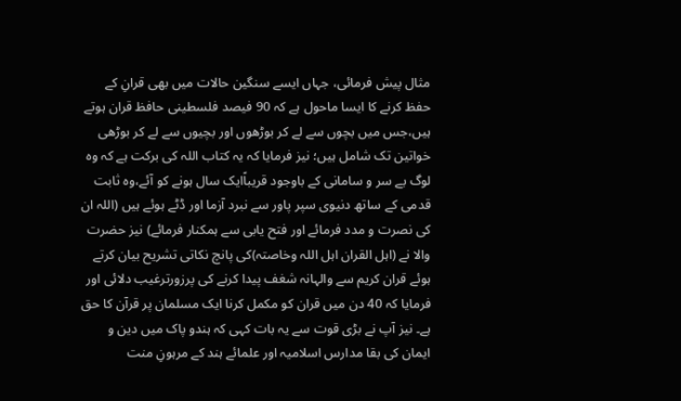مثال پیش فرمائی، جہاں ایسے سنگین حالات میں بھی قرانِ کے حفظ کرنے کا ایسا ماحول ہے کہ 90 فیصد فلسطینی حافظ قران ہوتے ہیں،جس میں بچوں سے لے کر بوڑھوں اور بچیوں سے لے کر بوڑھی خواتین تک شامل ہیں؛ نیز فرمایا کہ یہ کتاب اللہ کی برکت ہے کہ وہ لوگ بے سر و سامانی کے باوجود قریباًایک سال ہونے کو آئے،وہ ثابت قدمی کے ساتھ دنیوی سپر پاور سے نبرد آزما اور ڈٹے ہوئے ہیں (اللہ ان کی نصرت و مدد فرمائے اور فتح یابی سے ہمکنار فرمائے) نیز حضرت والا نے (اہل القران اہل اللہ وخاصتہ)کی پانچ نکاتی تشریح بیان کرتے ہوئے قران کریم سے والہانہ شغف پیدا کرنے کی پرزورترغیب دلائی اور فرمایا کہ 40 دن میں قران کو مکمل کرنا ایک مسلمان پر قرآن کا حق ہے۔ نیز آپ نے بڑی قوت سے یہ بات کہی کہ ہندو پاک میں دین و ایمان کی بقا مدارس اسلامیہ اور علمائے ہند کے مرہونِ منت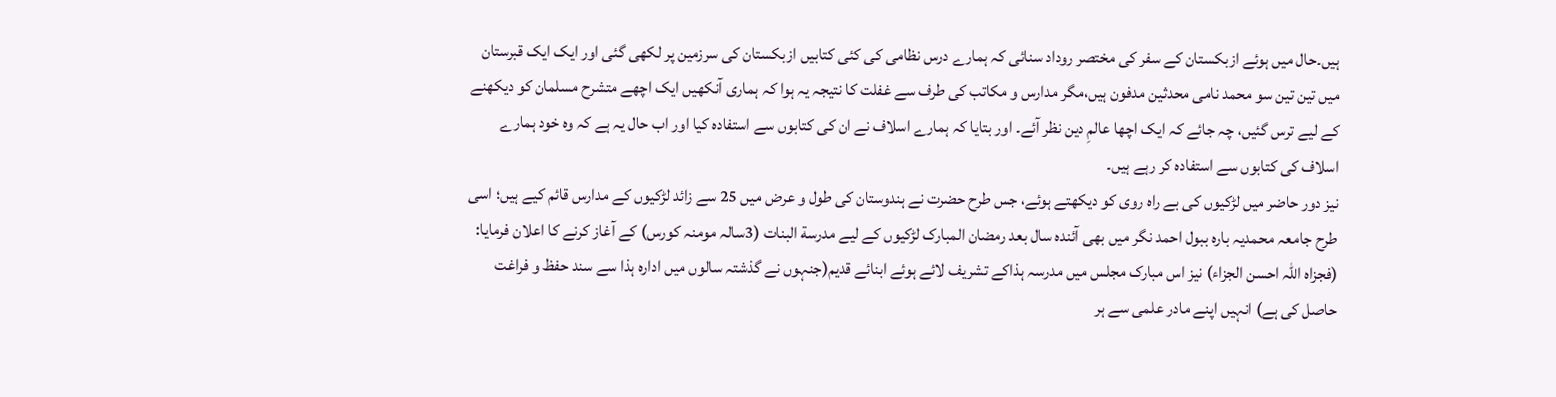ہیں۔حال میں ہوئے ازبکستان کے سفر کی مختصر روداد سنائی کہ ہمارے درس نظامی کی کئی کتابیں ازبکستان کی سرزمین پر لکھی گئی اور ایک ایک قبرستان میں تین تین سو محمد نامی محدثین مدفون ہیں،مگر مدارس و مکاتب کی طرف سے غفلت کا نتیجہ یہ ہوا کہ ہماری آنکھیں ایک اچھے متشرح مسلمان کو دیکھنے کے لیے ترس گئیں، چہ جائے کہ ایک اچھا عالمِ دین نظر آئے۔ اور بتایا کہ ہمارے اسلاف نے ان کی کتابوں سے استفادہ کیا اور اب حال یہ ہے کہ وہ خود ہمارے اسلاف کی کتابوں سے استفادہ کر رہے ہیں۔
نیز دور حاضر میں لڑکیوں کی بے راہ روی کو دیکھتے ہوئے، جس طرح حضرت نے ہندوستان کی طول و عرض میں 25 سے زائد لڑکیوں کے مدارس قائم کیے ہیں؛ اسی طرح جامعہ محمدیہ بارہ ببول احمد نگر میں بھی آئندہ سال بعد رمضان المبارک لڑکیوں کے لیے مدرسة البنات (3سالہ مومنہ کورس) کے آغاز کرنے کا اعلان فرمایا: (فجزاہ اللہ احسن الجزاء) نیز اس مبارک مجلس میں مدرسہ ہذاکے تشریف لائے ہوئے ابنائے قدیم(جنہوں نے گذشتہ سالوں میں ادارہ ہذا سے سند حفظ و فراغت حاصل کی ہے) انہیں اپنے مادر علمی سے ہر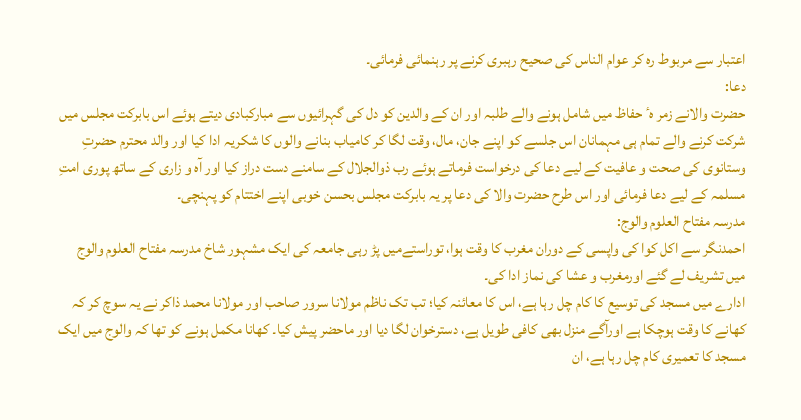اعتبار سے مربوط رہ کر عوام الناس کی صحیح رہبری کرنے پر رہنمائی فرمائی۔
دعا:
حضرت والانے زمر ہٴ حفاظ میں شامل ہونے والے طلبہ اور ان کے والدین کو دل کی گہرائیوں سے مبارکبادی دیتے ہوئے اس بابرکت مجلس میں شرکت کرنے والے تمام ہی مہمانان اس جلسے کو اپنے جان، مال، وقت لگا کر کامیاب بنانے والوں کا شکریہ ادا کیا اور والد محترم حضرتِ وستانوی کی صحت و عافیت کے لیے دعا کی درخواست فرماتے ہوئے رب ذوالجلال کے سامنے دست دراز کیا اور آہ و زاری کے ساتھ پوری امتِ مسلمہ کے لیے دعا فرمائی اور اس طرح حضرت والا کی دعا پر یہ بابرکت مجلس بحسن خوبی اپنے اختتام کو پہنچی۔
مدرسہ مفتاح العلوم والوج:
احمدنگر سے اکل کوا کی واپسی کے دوران مغرب کا وقت ہوا، توراستےمیں پڑ رہی جامعہ کی ایک مشہور شاخ مدرسہ مفتاح العلوم والوج میں تشریف لے گئے اورمغرب و عشا کی نماز ادا کی۔
ادارے میں مسجد کی توسیع کا کام چل رہا ہے، اس کا معائنہ کیا؛ تب تک ناظم مولانا سرور صاحب اور مولانا محمد ذاکر نے یہ سوچ کر کہ کھانے کا وقت ہوچکا ہے اورآگے منزل بھی کافی طویل ہے، دسترخوان لگا دیا اور ماحضر پیش کیا۔ کھانا مکمل ہونے کو تھا کہ والوج میں ایک مسجد کا تعمیری کام چل رہا ہے، ان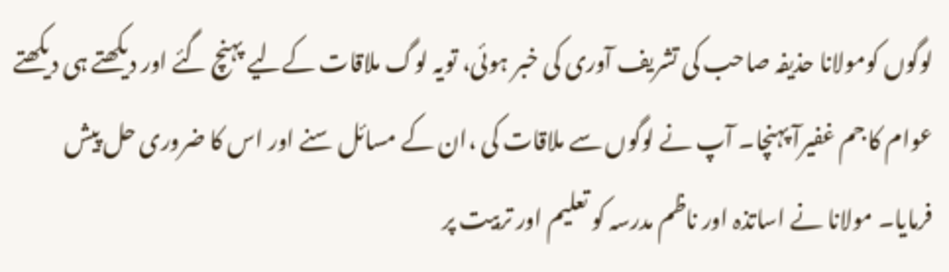لوگوں کومولانا حذیفہ صاحب کی تشریف آوری کی خبر ہوئی، تویہ لوگ ملاقات کےلیے پہنچ گئے اور دیکھتے ہی دیکھتے عوام کا جم غفیرآ پہنچا۔ آپ نے لوگوں سے ملاقات کی ،ان کے مسائل سنے اور اس کا ضروری حل پیش فرمایا۔ مولانا نے اساتذہ اور ناظم مدرسہ کو تعلیم اور تربیت پر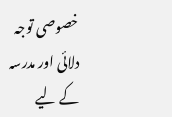خصوصی توجہ دلائی اور مدرسہ کے لیے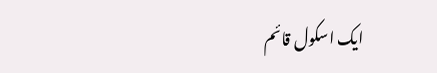ایک اسکول قائم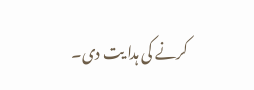کرنے کی ہدا یت دی۔